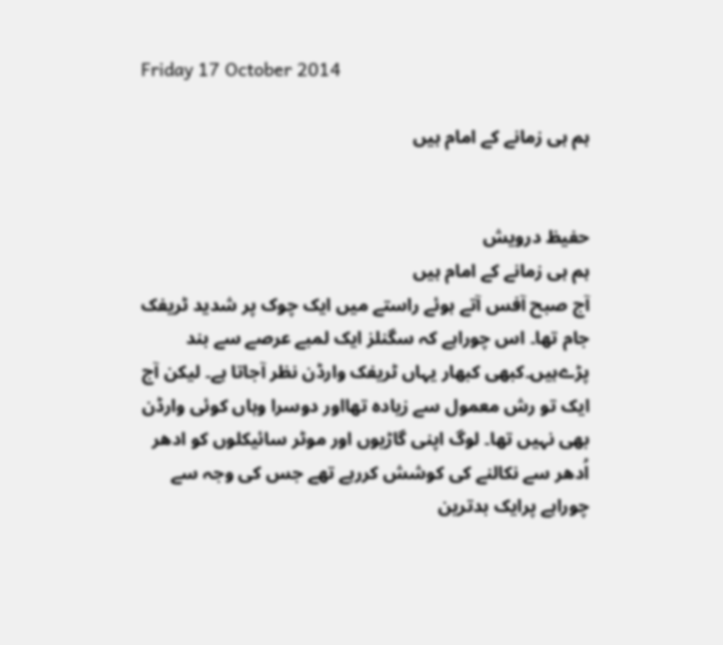Friday 17 October 2014

ہم ہی زمانے کے امام ہیں


حفیظ درویش
ہم ہی زمانے کے امام ہیں
آج صبح آفس آتے ہوئے راستے میں ایک چوک پر شدید ٹریفک جام تھا۔ اس چوراہے کہ سگنلز ایک لمبے عرصے سے بند پڑےہیں۔کبھی کبھار یہاں ٹریفک وارڈن نظر آجاتا ہے۔ لیکن آج ایک تو رش معمول سے زیادہ تھااور دوسرا وہاں کوئی وارڈن بھی نہیں تھا۔ لوگ اپنی گاڑیوں اور موٹر سائیکلوں کو ادھر اُدھر سے نکالنے کی کوشش کررہے تھے جس کی وجہ سے چوراہے پرایک بدترین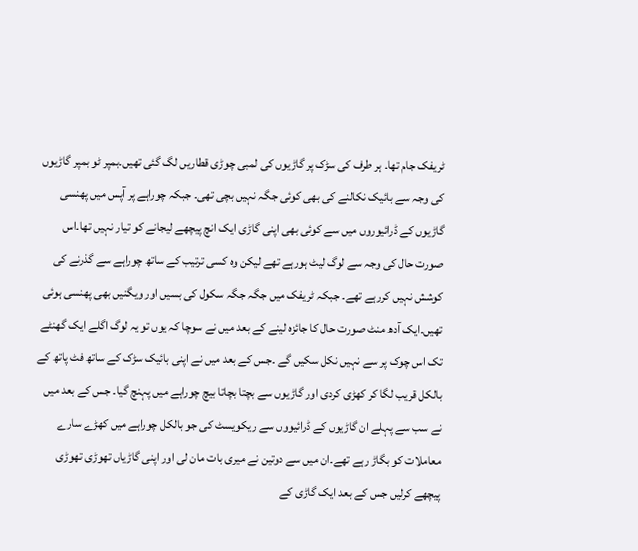ٹریفک جام تھا۔ ہر طرف کی سڑک پر گاڑیوں کی لمبی چوڑی قطاریں لگ گئی تھیں۔بمپر ٹو بمپر گاڑیوں کی وجہ سے بائیک نکالنے کی بھی کوئی جگہ نہیں بچی تھی۔ جبکہ چوراہے پر آپس میں پھنسی گاڑیوں کے ڈرائیوروں میں سے کوئی بھی اپنی گاڑی ایک انچ پیچھے لیجانے کو تیار نہیں تھا۔اس صورت حال کی وجہ سے لوگ لیٹ ہورہے تھے لیکن وہ کسی ترتیب کے ساتھ چوراہے سے گذرنے کی کوشش نہیں کررہے تھے۔ جبکہ ٹریفک میں جگہ جگہ سکول کی بسیں اور ویگنیں بھی پھنسی ہوئی تھیں۔ایک آدھ منٹ صورت حال کا جائزہ لینے کے بعد میں نے سوچا کہ یوں تو یہ لوگ اگلے ایک گھنٹے تک اس چوک پر سے نہیں نکل سکیں گے ۔جس کے بعد میں نے اپنی بائیک سڑک کے ساتھ فٹ پاتھ کے بالکل قریب لگا کر کھڑی کردی اور گاڑیوں سے بچتا بچاتا بیچ چوراہے میں پہنچ گیا۔ جس کے بعد میں نے سب سے پہلے ان گاڑیوں کے ڈرائیووں سے ریکویسٹ کی جو بالکل چوراہے میں کھڑے سارے معاملات کو بگاڑ رہے تھے۔ان میں سے دوتین نے میری بات مان لی اور اپنی گاڑیاں تھوڑی تھوڑی پیچھے کرلیں جس کے بعد ایک گاڑی کے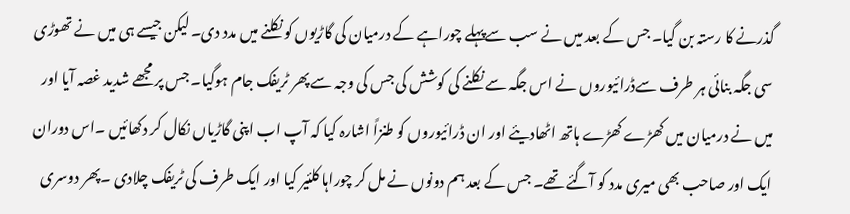گذرنے کا رستہ بن گیا۔ جس کے بعد میں نے سب سےپہلے چوراہے کے درمیان کی گاڑیوں کو نکلنے میں مدد دی۔ لیکن جیسے ہی میں نے تھوڑی سی جگہ بنائی ہر طرف سےڈرائیوروں نے اس جگہ سے نکلنے کی کوشش کی جس کی وجہ سے پھر ٹریفک جام ہوگیا۔ جس پر مجھے شدید غصہ آیا اور میں نے درمیان میں کھڑے کھڑے ہاتھ اٹھادیئے اور ان ڈرائیوروں کو طنزاً اشارہ کیا کہ آپ اب اپنی گاڑیاں نکال کر دکھائیں ۔اس دوران ایک اور صاحب بھی میری مدد کو آگئے تھے۔ جس کے بعد ہم دونوں نے مل کر چوراہا کلئیر کیا اور ایک طرف کی ٹریفک چلادی ۔پھر دوسری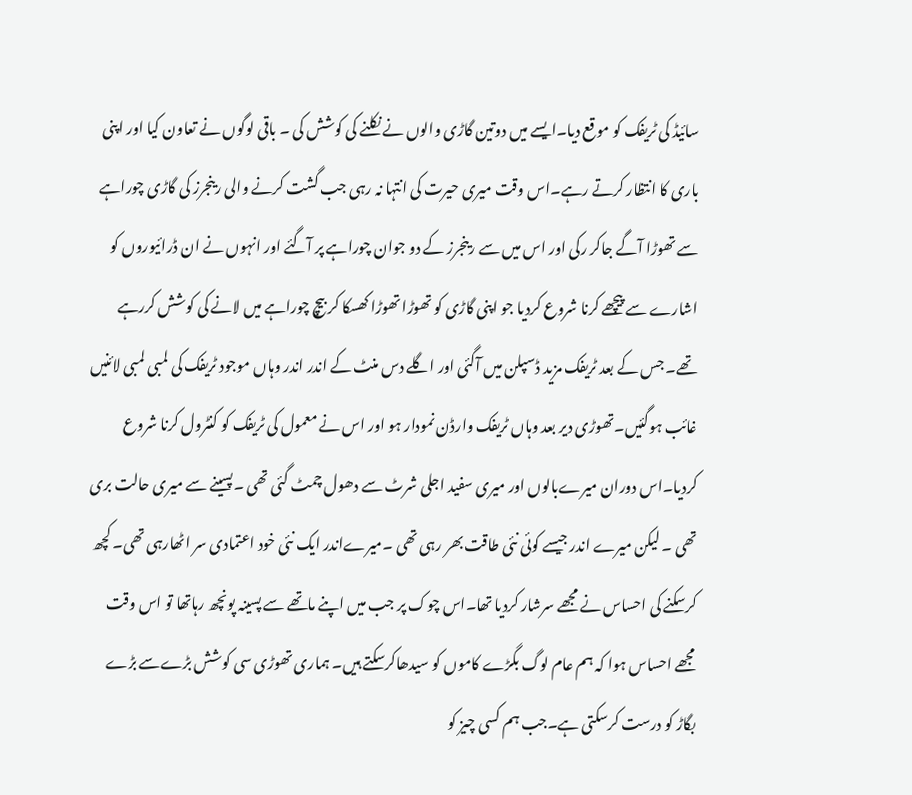سائیڈ کی ٹریفک کو موقع دیا۔ایسے میں دوتین گاڑی والوں نے نکلنے کی کوشش کی ۔ باقی لوگوں نے تعاون کیا اور اپنی باری کا انتظار کرتے رہے۔اس وقت میری حیرت کی انتہا نہ رہی جب گشت کرنے والی رینجرز کی گاڑی چوراہے سے تھوڑا آگے جاکر رکی اور اس میں سے رینجرز کے دو جوان چوراہے پر آگئے اور انہوں نے ان ڈرائیوروں کو اشارے سے پیچھے کرنا شروع کردیا جو اپنی گاڑی کو تھوڑا تھوڑا کھسکا کر بیچ چوراہے میں لانے کی کوشش کررہے تھے۔ جس کے بعد ٹریفک مزید ڈسپلن میں آگئی اور اگلے دس منٹ کے اندر اندر وہاں موجود ٹریفک کی لمبی لمبی لائنیں غائب ہوگئیں۔تھوڑی دیر بعد وہاں ٹریفک وارڈن نمودار ہو اور اس نے معمول کی ٹریفک کو کنٹرول کرنا شروع کردیا۔اس دوران میرےبالوں اور میری سفید اجلی شرٹ سے دھول چمٹ گئی تھی ۔پسینے سے میری حالت بری تھی ۔ لیکن میرے اندر جیسے کوئی نئی طاقت بھر رہی تھی ۔میرےاندر ایک نئی خود اعتمادی سر اٹھارہی تھی۔ کچھ کرسکنے کی احساس نے مجھے سرشار کردیا تھا۔اس چوک پر جب میں اپنے ماتھے سے پسینہ پونچھ رہاتھا تو اس وقت مجھے احساس ہوا کہ ہم عام لوگ بگڑے کاموں کو سیدھاکرسکتے ہیں۔ ہماری تھوڑی سی کوشش بڑےسے بڑے بگاڑ کو درست کرسکتی ہے۔جب ہم کسی چیز کو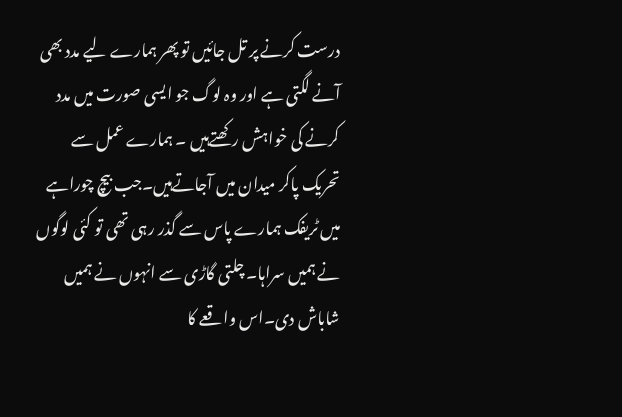درست کرنے پر تل جائیں تو پھر ہمارے لیے مدد بھی آنے لگتی ہے اور وہ لوگ جو ایسی صورت میں مدد کرنے کی خواہش رکھتےہیں ۔ ہمارے عمل سے تحریک پاکر میدان میں آجاتےہیں۔جب بیچ چوراہے میں ٹریفک ہمارے پاس سے گذر رہی تھی تو کئی لوگوں نے ہمیں سراہا۔ چلتی گاڑی سے انہوں نے ہمیں شاباش دی۔اس واقعے کا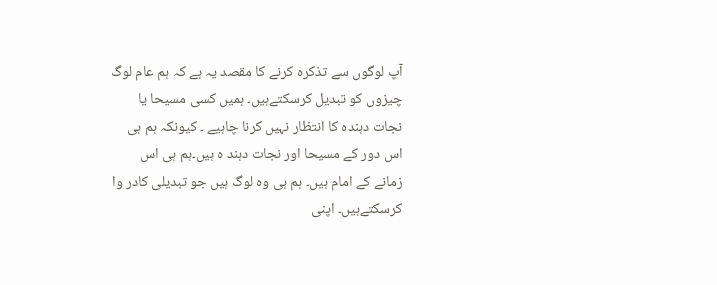آپ لوگوں سے تذکرہ کرنے کا مقصد یہ ہے کہ ہم عام لوگ چیزوں کو تبدیل کرسکتےہیں۔ ہمیں کسی مسیحا یا نجات دہندہ کا انتظار نہیں کرنا چاہیے ۔ کیونکہ ہم ہی اس دور کے مسیحا اور نجات دہند ہ ہیں۔ہم ہی اس زمانے کے امام ہیں۔ ہم ہی وہ لوگ ہیں جو تبدیلی کادر وا کرسکتےہیں۔ اپنی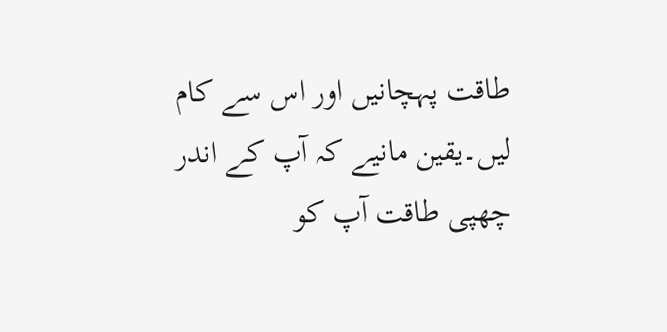طاقت پہچانیں اور اس سے کام لیں۔یقین مانیے کہ آپ کے اندر چھپی طاقت آپ کو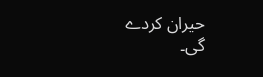حیران کردے گی۔